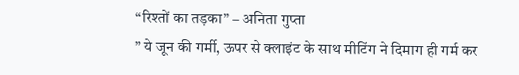“रिश्तों का तड़का” – अनिता गुप्ता
” ये जून की गर्मी, ऊपर से क्लाइंट के साथ मीटिंग ने दिमाग ही गर्म कर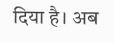दिया है। अब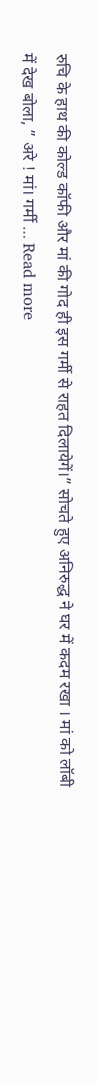रुचि के हाथ की कोल्ड कॉफी और मां की गोद ही इस गर्मी से राहत दिलायेगें।” सोचते हुए अनिरुद्ध ने घर में कदम रखा । मां को लॉबी में देख बोला, ” अरे ! मां। गर्मी … Read more